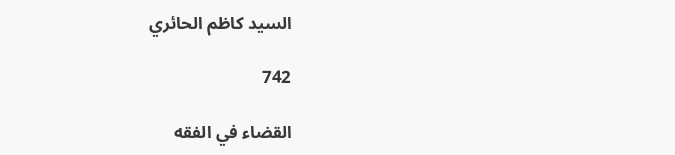السيد كاظم الحائري

742

القضاء في الفقه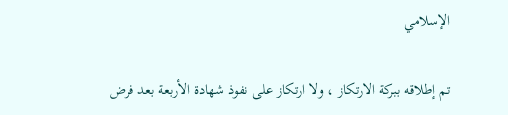الإسلامي

تم إطلاقه ببركة الارتكاز ، ولا ارتكاز على نفوذ شهادة الأربعة بعد فرض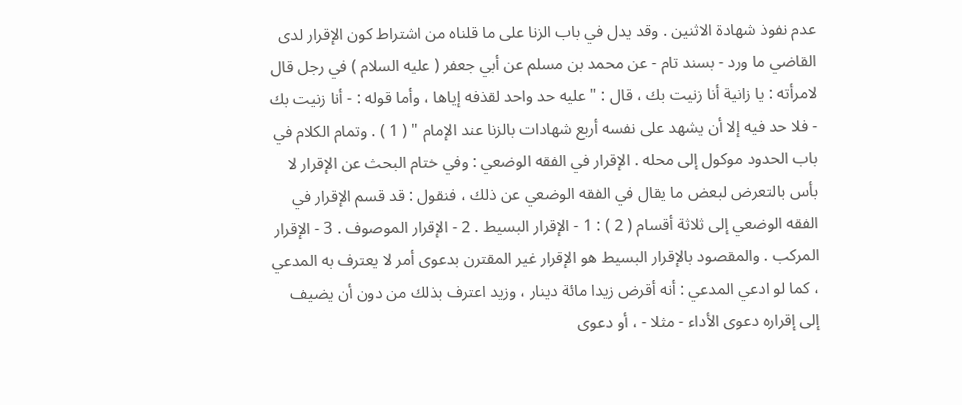عدم نفوذ شهادة الاثنين . وقد يدل في باب الزنا على ما قلناه من اشتراط كون الإقرار لدى القاضي ما ورد - بسند تام - عن محمد بن مسلم عن أبي جعفر ( عليه السلام ) في رجل قال لامرأته : يا زانية أنا زنيت بك ، قال : " عليه حد واحد لقذفه إياها ، وأما قوله : - أنا زنيت بك - فلا حد فيه إلا أن يشهد على نفسه أربع شهادات بالزنا عند الإمام " ( 1 ) . وتمام الكلام في باب الحدود موكول إلى محله . الإقرار في الفقه الوضعي : وفي ختام البحث عن الإقرار لا بأس بالتعرض لبعض ما يقال في الفقه الوضعي عن ذلك ، فنقول : قد قسم الإقرار في الفقه الوضعي إلى ثلاثة أقسام ( 2 ) : 1 - الإقرار البسيط . 2 - الإقرار الموصوف . 3 - الإقرار المركب . والمقصود بالإقرار البسيط هو الإقرار غير المقترن بدعوى أمر لا يعترف به المدعي ، كما لو ادعي المدعي : أنه أقرض زيدا مائة دينار ، وزيد اعترف بذلك من دون أن يضيف إلى إقراره دعوى الأداء - مثلا - ، أو دعوى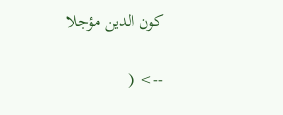كون الدين مؤجلا

--> (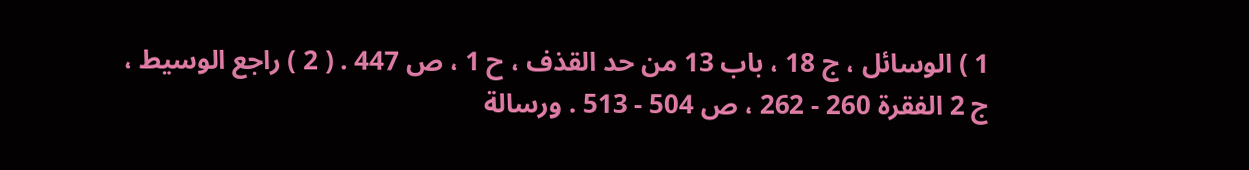1 ) الوسائل ، ج 18 ، باب 13 من حد القذف ، ح 1 ، ص 447 . ( 2 ) راجع الوسيط ، ج 2 الفقرة 260 - 262 ، ص 504 - 513 . ورسالة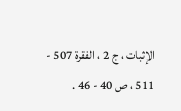الإثبات ، ج 2 ، الفقرة 507 - 511 ، ص 40 - 46 .